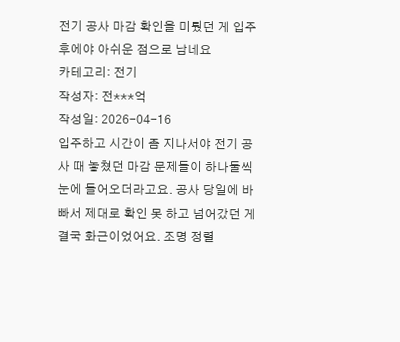전기 공사 마감 확인을 미뤘던 게 입주 후에야 아쉬운 점으로 남네요
카테고리: 전기
작성자: 전***억
작성일: 2026-04-16
입주하고 시간이 좀 지나서야 전기 공사 때 놓쳤던 마감 문제들이 하나둘씩 눈에 들어오더라고요. 공사 당일에 바빠서 제대로 확인 못 하고 넘어갔던 게 결국 화근이었어요. 조명 정렬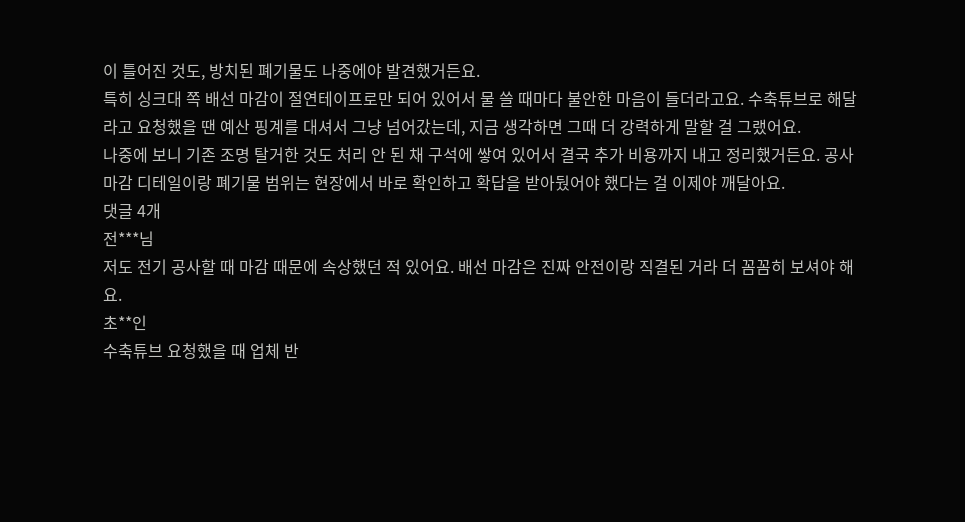이 틀어진 것도, 방치된 폐기물도 나중에야 발견했거든요.
특히 싱크대 쪽 배선 마감이 절연테이프로만 되어 있어서 물 쓸 때마다 불안한 마음이 들더라고요. 수축튜브로 해달라고 요청했을 땐 예산 핑계를 대셔서 그냥 넘어갔는데, 지금 생각하면 그때 더 강력하게 말할 걸 그랬어요.
나중에 보니 기존 조명 탈거한 것도 처리 안 된 채 구석에 쌓여 있어서 결국 추가 비용까지 내고 정리했거든요. 공사 마감 디테일이랑 폐기물 범위는 현장에서 바로 확인하고 확답을 받아뒀어야 했다는 걸 이제야 깨달아요.
댓글 4개
전***님
저도 전기 공사할 때 마감 때문에 속상했던 적 있어요. 배선 마감은 진짜 안전이랑 직결된 거라 더 꼼꼼히 보셔야 해요.
초**인
수축튜브 요청했을 때 업체 반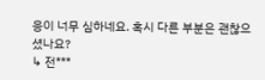응이 너무 심하네요. 혹시 다른 부분은 괜찮으셨나요?
↳ 전***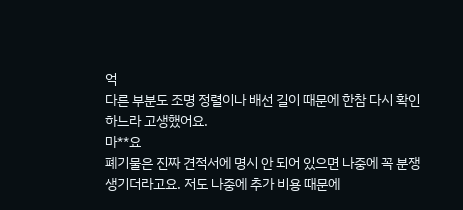억
다른 부분도 조명 정렬이나 배선 길이 때문에 한참 다시 확인하느라 고생했어요.
마**요
폐기물은 진짜 견적서에 명시 안 되어 있으면 나중에 꼭 분쟁 생기더라고요. 저도 나중에 추가 비용 때문에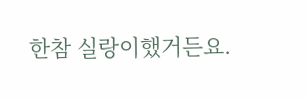한참 실랑이했거든요.